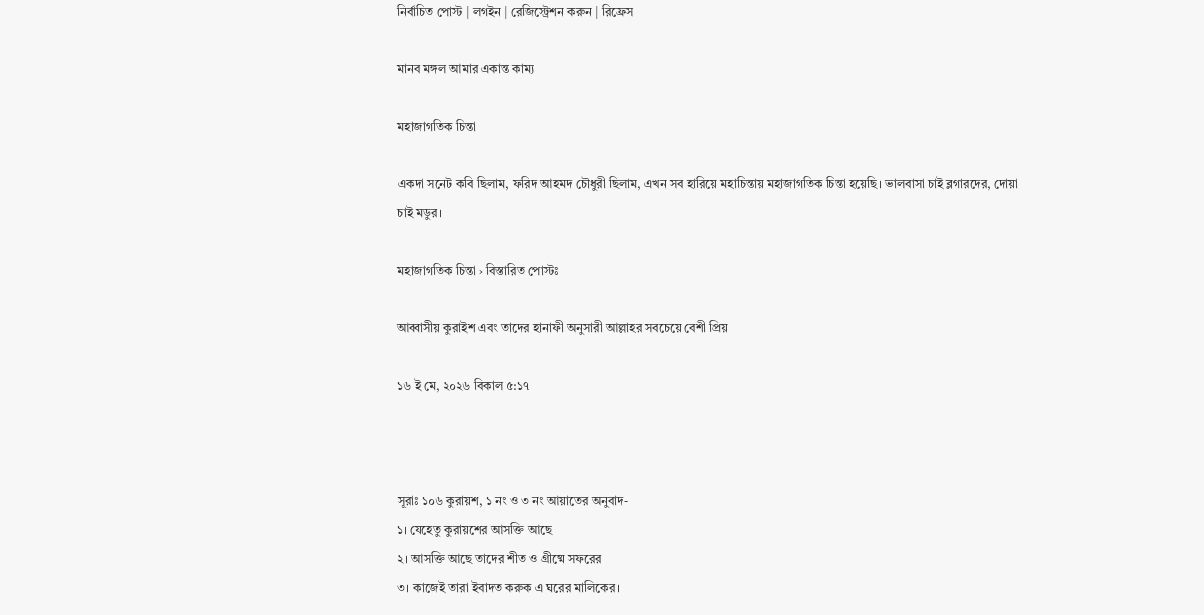নির্বাচিত পোস্ট | লগইন | রেজিস্ট্রেশন করুন | রিফ্রেস

মানব মঙ্গল আমার একান্ত কাম্য

মহাজাগতিক চিন্তা

একদা সনেট কবি ছিলাম, ফরিদ আহমদ চৌধুরী ছিলাম, এখন সব হারিয়ে মহাচিন্তায় মহাজাগতিক চিন্তা হয়েছি। ভালবাসা চাই ব্লগারদের, দোয়া চাই মডুর।

মহাজাগতিক চিন্তা › বিস্তারিত পোস্টঃ

আব্বাসীয় কুরাইশ এবং তাদের হানাফী অনুসারী আল্লাহর সবচেয়ে বেশী প্রিয়

১৬ ই মে, ২০২৬ বিকাল ৫:১৭



সূরাঃ ১০৬ কুরায়শ, ১ নং ও ৩ নং আয়াতের অনুবাদ-
১। যেহেতু কুরায়শের আসক্তি আছে
২। আসক্তি আছে তাদের শীত ও গ্রীষ্মে সফরের
৩। কাজেই তারা ইবাদত করুক এ ঘরের মালিকের।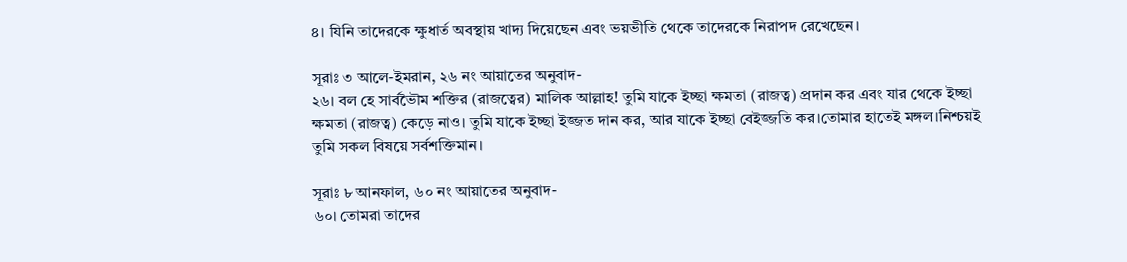৪। যিনি তাদেরকে ক্ষুধার্ত অবস্থায় খাদ্য দিয়েছেন এবং ভয়ভীতি থেকে তাদেরকে নিরাপদ রেখেছেন।

সূরাঃ ৩ আলে-ইমরান, ২৬ নং আয়াতের অনুবাদ-
২৬। বল হে সার্বভৈৗম শক্তির (রাজত্বের) মালিক আল্লাহ! তুমি যাকে ইচ্ছা ক্ষমতা (রাজত্ব) প্রদান কর এবং যার থেকে ইচ্ছা ক্ষমতা (রাজত্ব) কেড়ে নাও। তুমি যাকে ইচ্ছা ইজ্জত দান কর, আর যাকে ইচ্ছা বেইজ্জতি কর।তোমার হাতেই মঙ্গল।নিশ্চয়ই তুমি সকল বিষয়ে সর্বশক্তিমান।

সূরাঃ ৮ আনফাল, ৬০ নং আয়াতের অনুবাদ-
৬০। তোমরা তাদের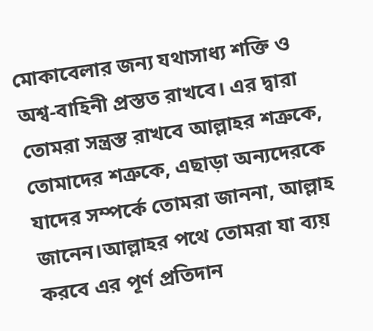মোকাবেলার জন্য যথাসাধ্য শক্তি ও অশ্ব-বাহিনী প্রস্তত রাখবে। এর দ্বারা তোমরা সন্ত্রস্ত রাখবে আল্লাহর শত্রুকে, তোমাদের শত্রুকে, এছাড়া অন্যদেরকে যাদের সম্পর্কে তোমরা জাননা, আল্লাহ জানেন।আল্লাহর পথে তোমরা যা ব্যয় করবে এর পূর্ণ প্রতিদান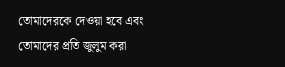তোমাদেরকে দেওয়া হবে এবং তোমাদের প্রতি জুলুম করা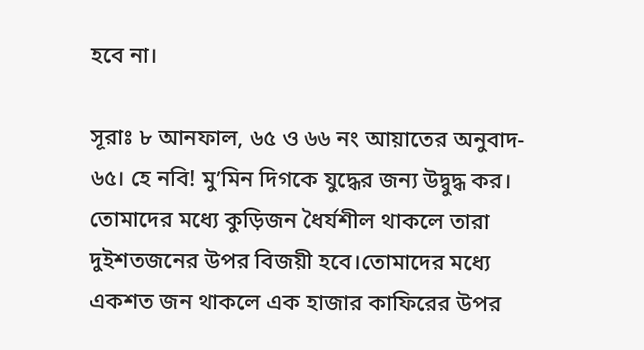হবে না।

সূরাঃ ৮ আনফাল, ৬৫ ও ৬৬ নং আয়াতের অনুবাদ-
৬৫। হে নবি! মু’মিন দিগকে যুদ্ধের জন্য উদ্বুদ্ধ কর। তোমাদের মধ্যে কুড়িজন ধৈর্যশীল থাকলে তারা দুইশতজনের উপর বিজয়ী হবে।তোমাদের মধ্যে একশত জন থাকলে এক হাজার কাফিরের উপর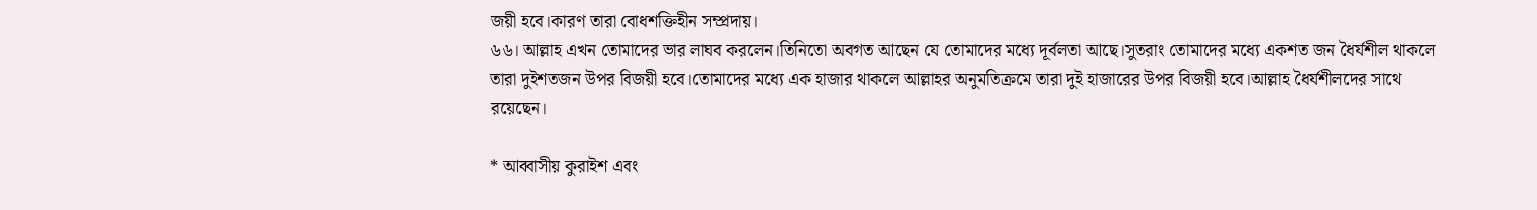জয়ী হবে।কারণ তারা বোধশক্তিহীন সম্প্রদায়।
৬৬। আল্লাহ এখন তোমাদের ভার লাঘব করলেন।তিনিতো অবগত আছেন যে তোমাদের মধ্যে দূর্বলতা আছে।সুতরাং তোমাদের মধ্যে একশত জন ধৈর্যশীল থাকলে তারা দুইশতজন উপর বিজয়ী হবে।তোমাদের মধ্যে এক হাজার থাকলে আল্লাহর অনুমতিক্রমে তারা দুই হাজারের উপর বিজয়ী হবে।আল্লাহ ধৈর্যশীলদের সাথে রয়েছেন।

* আব্বাসীয় কুরাইশ এবং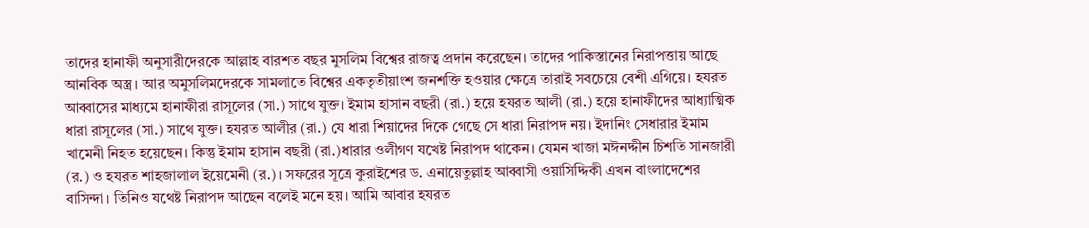তাদের হানাফী অনুসারীদেরকে আল্লাহ বারশত বছর মুসলিম বিশ্বের রাজত্ব প্রদান করেছেন। তাদের পাকিস্তানের নিরাপত্তায় আছে আনবিক অস্ত্র। আর অমুসলিমদেরকে সামলাতে বিশ্বের একতৃতীয়াংশ জনশক্তি হওয়ার ক্ষেত্রে তারাই সবচেয়ে বেশী এগিয়ে। হযরত আব্বাসের মাধ্যমে হানাফীরা রাসূলের (সা.) সাথে যুক্ত। ইমাম হাসান বছরী (রা.) হয়ে হযরত আলী (রা.) হয়ে হানাফীদের আধ্যাত্মিক ধারা রাসূলের (সা.) সাথে যুক্ত। হযরত আলীর (রা.) যে ধারা শিয়াদের দিকে গেছে সে ধারা নিরাপদ নয়। ইদানিং সেধারার ইমাম খামেনী নিহত হয়েছেন। কিন্তু ইমাম হাসান বছরী (রা.)ধারার ওলীগণ যখেষ্ট নিরাপদ থাকেন। যেমন খাজা মঈনদ্দীন চিশতি সানজারী (র.) ও হযরত শাহজালাল ইয়েমেনী (র.)। সফরের সূত্রে কুরাইশের ড. এনায়েতুল্লাহ আব্বাসী ওয়াসিদ্দিকী এখন বাংলাদেশের বাসিন্দা। তিনিও যথেষ্ট নিরাপদ আছেন বলেই মনে হয়। আমি আবার হযরত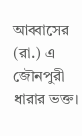আব্বাসের (রা.) এ জৌনপুরী ধারার ভক্ত।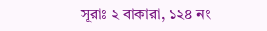সূরাঃ ২ বাকারা, ১২৪ নং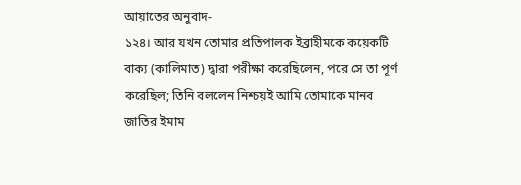আয়াতের অনুবাদ-
১২৪। আর যখন তোমার প্রতিপালক ইব্রাহীমকে কয়েকটি বাক্য (কালিমাত) দ্বারা পরীক্ষা করেছিলেন, পরে সে তা পূর্ণ করেছিল; তিনি বললেন নিশ্চয়ই আমি তোমাকে মানব জাতির ইমাম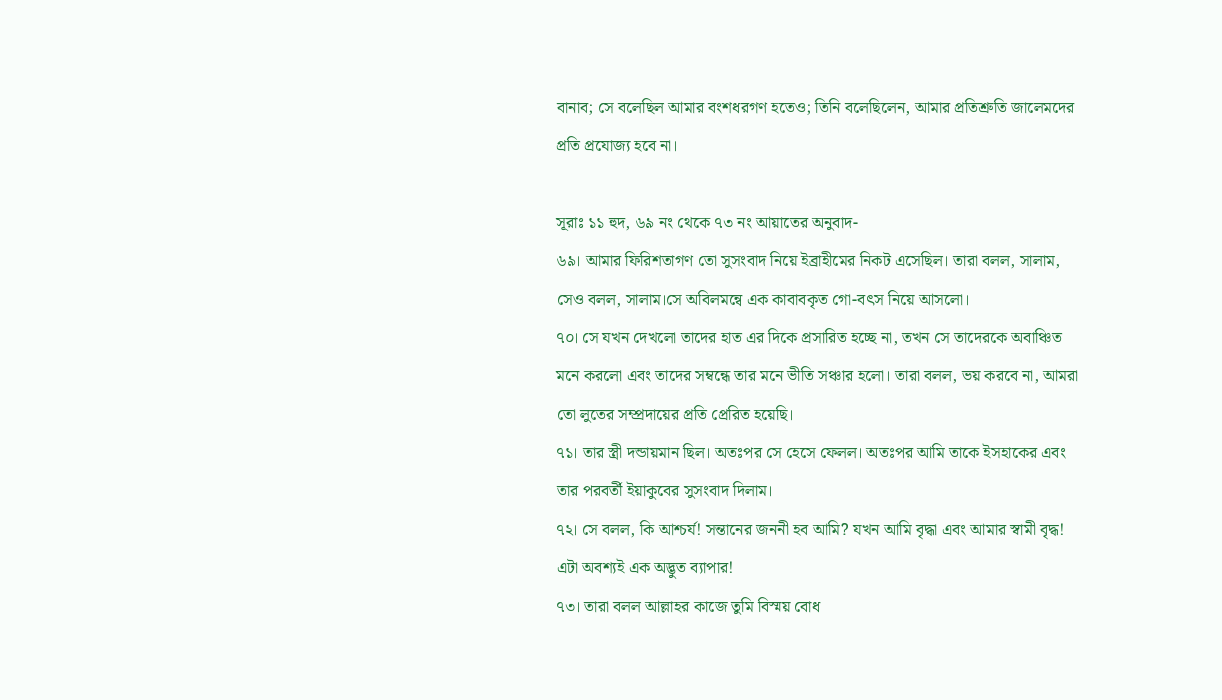বানাব; সে বলেছিল আমার বংশধরগণ হতেও; তিনি বলেছিলেন, আমার প্রতিশ্রুতি জালেমদের প্রতি প্রযোজ্য হবে না।

সূরাঃ ১১ হুদ, ৬৯ নং থেকে ৭৩ নং আয়াতের অনুবাদ-
৬৯। আমার ফিরিশতাগণ তো সুসংবাদ নিয়ে ইব্রাহীমের নিকট এসেছিল। তারা বলল, সালাম, সেও বলল, সালাম।সে অবিলমন্বে এক কাবাবকৃত গো-বৎস নিয়ে আসলো।
৭০। সে যখন দেখলো তাদের হাত এর দিকে প্রসারিত হচ্ছে না, তখন সে তাদেরকে অবাঞ্চিত মনে করলো এবং তাদের সম্বন্ধে তার মনে ভীতি সঞ্চার হলো। তারা বলল, ভয় করবে না, আমরা তো লুতের সম্প্রদায়ের প্রতি প্রেরিত হয়েছি।
৭১। তার স্ত্রী দন্ডায়মান ছিল। অতঃপর সে হেসে ফেলল। অতঃপর আমি তাকে ইসহাকের এবং তার পরবর্তী ইয়াকুবের সুসংবাদ দিলাম।
৭২। সে বলল, কি আশ্চর্য! সন্তানের জননী হব আমি? যখন আমি বৃদ্ধা এবং আমার স্বামী বৃদ্ধ! এটা অবশ্যই এক অদ্ভুত ব্যাপার!
৭৩। তারা বলল আল্লাহর কাজে তুমি বিস্ময় বোধ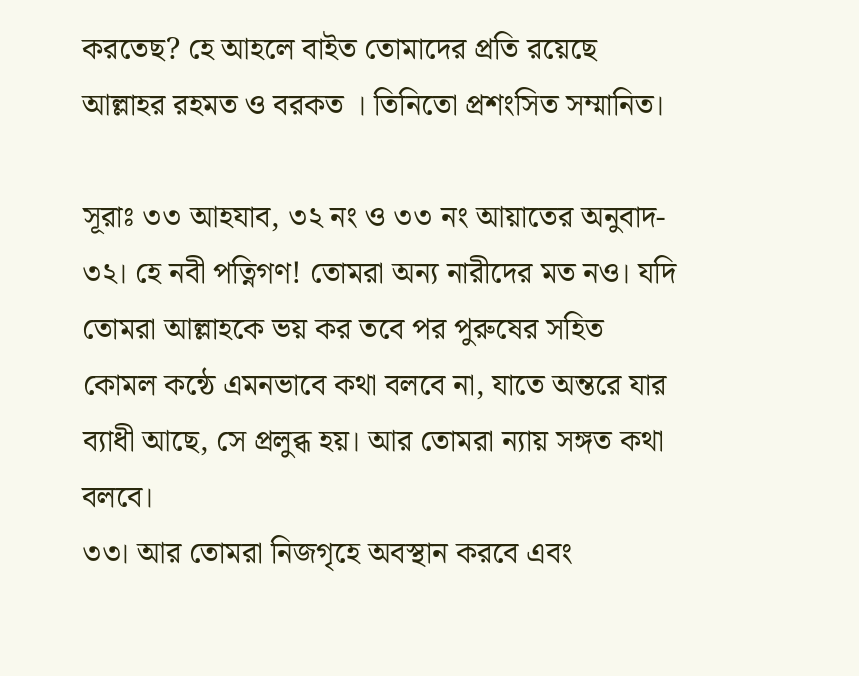করতেছ? হে আহলে বাইত তোমাদের প্রতি রয়েছে আল্লাহর রহমত ও বরকত । তিনিতো প্রশংসিত সম্মানিত।

সূরাঃ ৩৩ আহযাব, ৩২ নং ও ৩৩ নং আয়াতের অনুবাদ-
৩২। হে নবী পত্নিগণ! তোমরা অন্য নারীদের মত নও। যদি তোমরা আল্লাহকে ভয় কর তবে পর পুরুষের সহিত কোমল কন্ঠে এমনভাবে কথা বলবে না, যাতে অন্তরে যার ব্যাধী আছে, সে প্রলুব্ধ হয়। আর তোমরা ন্যায় সঙ্গত কথা বলবে।
৩৩। আর তোমরা নিজগৃহে অবস্থান করবে এবং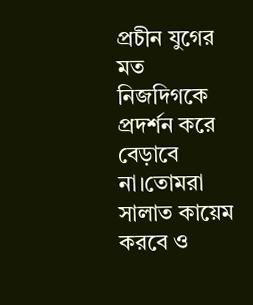প্রচীন যুগের মত নিজদিগকে প্রদর্শন করে বেড়াবে না।তোমরা সালাত কায়েম করবে ও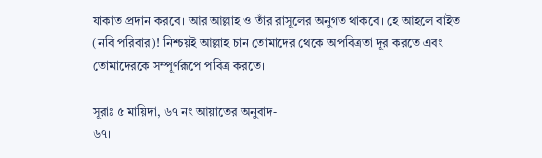যাকাত প্রদান করবে। আর আল্লাহ ও তাঁর রাসূলের অনুগত থাকবে। হে আহলে বাইত (নবি পরিবার)! নিশ্চয়ই আল্লাহ চান তোমাদের থেকে অপবিত্রতা দূর করতে এবং তোমাদেরকে সম্পূর্ণরূপে পবিত্র করতে।

সূরাঃ ৫ মায়িদা, ৬৭ নং আয়াতের অনুবাদ-
৬৭।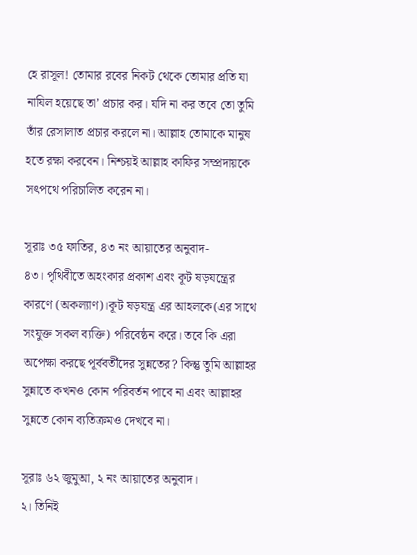হে রাসূল! তোমার রবের নিকট থেকে তোমার প্রতি যা নাযিল হয়েছে তা’ প্রচার কর। যদি না কর তবে তো তুমি তাঁর রেসালাত প্রচার করলে না। আল্লাহ তোমাকে মানুষ হতে রক্ষা করবেন। নিশ্চয়ই আল্লাহ কাফির সম্প্রদায়কে সৎপথে পরিচালিত করেন না।

সূরাঃ ৩৫ ফাতির, ৪৩ নং আয়াতের অনুবাদ-
৪৩। পৃথিবীতে অহংকার প্রকাশ এবং কূট ষড়যন্ত্রের কারণে (অকল্যাণ)।কূট ষড়যন্ত্র এর আহলকে(এর সাথে সংযুক্ত সকল ব্যক্তি) পরিবেষ্ঠন করে। তবে কি এরা অপেক্ষা করছে পূর্ববর্তীদের সুন্নতের? কিন্তু তুমি আল্লাহর সুন্নাতে কখনও কোন পরিবর্তন পাবে না এবং আল্লাহর সুন্নতে কোন ব্যতিক্রমও দেখবে না।

সূরাঃ ৬২ জুমুআ, ২ নং আয়াতের অনুবাদ।
২। তিনিই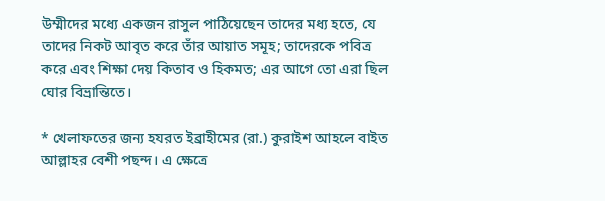উম্মীদের মধ্যে একজন রাসুল পাঠিয়েছেন তাদের মধ্য হতে, যে তাদের নিকট আবৃত করে তাঁর আয়াত সমূহ; তাদেরকে পবিত্র করে এবং শিক্ষা দেয় কিতাব ও হিকমত; এর আগে তো এরা ছিল ঘোর বিভ্রান্তিতে।

* খেলাফতের জন্য হযরত ইব্রাহীমের (রা.) কুরাইশ আহলে বাইত আল্লাহর বেশী পছন্দ। এ ক্ষেত্রে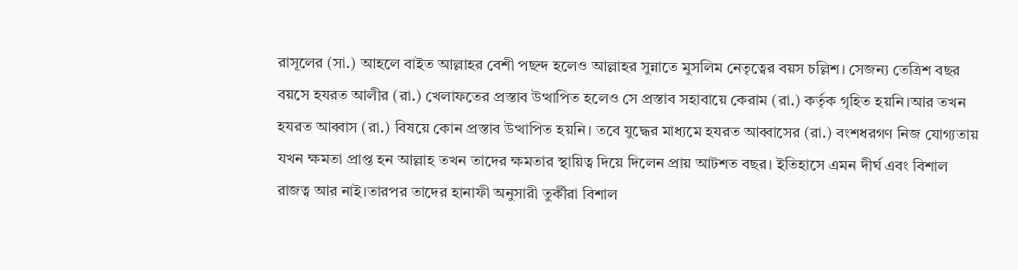রাসূলের (সা.) আহলে বাইত আল্লাহর বেশী পছন্দ হলেও আল্লাহর সুন্নাতে মুসলিম নেতৃত্বের বয়স চল্লিশ। সেজন্য তেত্রিশ বছর বয়সে হযরত আলীর (রা.) খেলাফতের প্রস্তাব উত্থাপিত হলেও সে প্রস্তাব সহাবায়ে কেরাম (রা.) কর্তৃক গৃহিত হয়নি।আর তখন হযরত আব্বাস (রা.) বিষয়ে কোন প্রস্তাব উত্থাপিত হয়নি। তবে যুদ্ধের মাধ্যমে হযরত আব্বাসের (রা.) বংশধরগণ নিজ যোগ্যতায় যখন ক্ষমতা প্রাপ্ত হন আল্লাহ তখন তাদের ক্ষমতার স্থায়িত্ব দিয়ে দিলেন প্রায় আটশত বছর। ইতিহাসে এমন দীর্ঘ এবং বিশাল রাজত্ব আর নাই।তারপর তাদের হানাফী অনুসারী তুর্কীরা বিশাল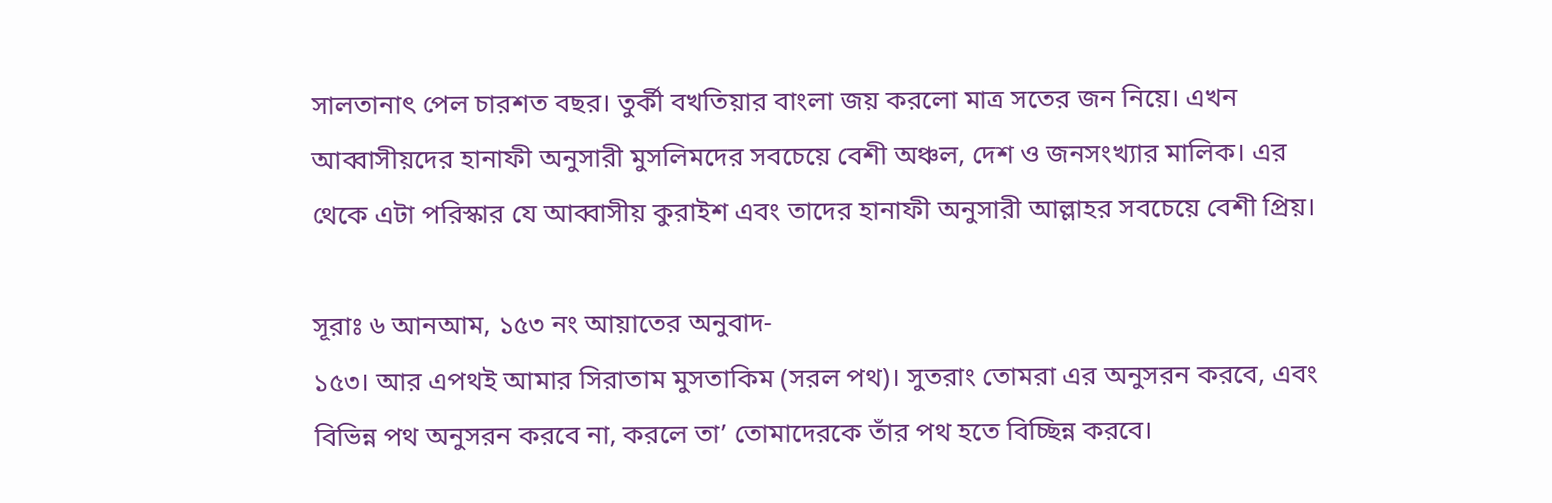সালতানাৎ পেল চারশত বছর। তুর্কী বখতিয়ার বাংলা জয় করলো মাত্র সতের জন নিয়ে। এখন আব্বাসীয়দের হানাফী অনুসারী মুসলিমদের সবচেয়ে বেশী অঞ্চল, দেশ ও জনসংখ্যার মালিক। এর থেকে এটা পরিস্কার যে আব্বাসীয় কুরাইশ এবং তাদের হানাফী অনুসারী আল্লাহর সবচেয়ে বেশী প্রিয়।

সূরাঃ ৬ আনআম, ১৫৩ নং আয়াতের অনুবাদ-
১৫৩। আর এপথই আমার সিরাতাম মুসতাকিম (সরল পথ)। সুতরাং তোমরা এর অনুসরন করবে, এবং বিভিন্ন পথ অনুসরন করবে না, করলে তা’ তোমাদেরকে তাঁর পথ হতে বিচ্ছিন্ন করবে।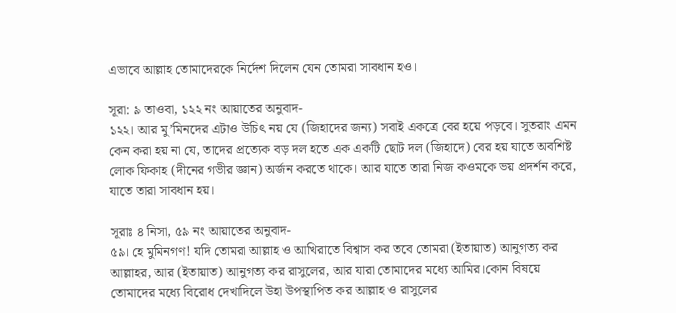এভাবে আল্লাহ তোমাদেরকে নির্দেশ দিলেন যেন তোমরা সাবধান হও।

সূরা: ৯ তাওবা, ১২২ নং আয়াতের অনুবাদ-
১২২। আর মু’মিনদের এটাও উচিৎ নয় যে (জিহাদের জন্য) সবাই একত্রে বের হয়ে পড়বে। সুতরাং এমন কেন করা হয় না যে, তাদের প্রত্যেক বড় দল হতে এক একটি ছোট দল (জিহাদে) বের হয় যাতে অবশিষ্ট লোক ফিকাহ (দীনের গভীর জ্ঞান) অর্জন করতে থাকে। আর যাতে তারা নিজ কওমকে ভয় প্রদর্শন করে, যাতে তারা সাবধান হয়।

সূরাঃ ৪ নিসা, ৫৯ নং আয়াতের অনুবাদ-
৫৯। হে মুমিনগণ! যদি তোমরা আল্লাহ ও আখিরাতে বিশ্বাস কর তবে তোমরা (ইতায়াত) আনুগত্য কর আল্লাহর, আর (ইতায়াত) আনুগত্য কর রাসুলের, আর যারা তোমাদের মধ্যে আমির।কোন বিষয়ে তোমাদের মধ্যে বিরোধ দেখাদিলে উহা উপস্থাপিত কর আল্লাহ ও রাসুলের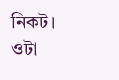নিকট। ওটা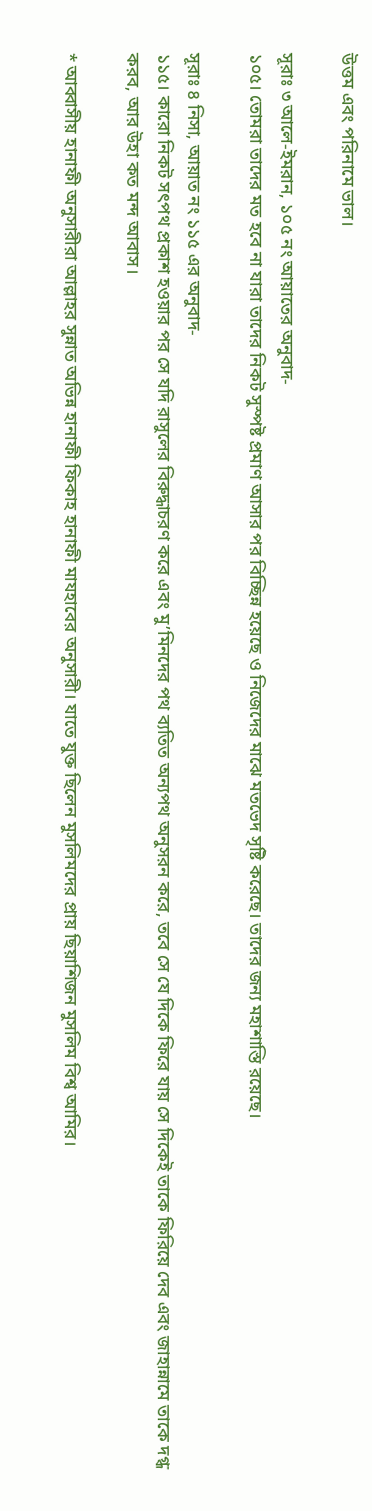উত্তম এবং পরিনামে ভাল।

সূরাঃ ৩ আলে-ইমরান, ১০৫ নং আয়াতের অনুবাদ-
১০৫। তোমরা তাদের মত হবে না যারা তাদের নিকট সুস্পষ্ট প্রমাণ আসার পর বিচ্ছিন্ন হয়েছে ও নিজেদের মাঝে মতভেদ সৃষ্টি করেছে। তাদের জন্য মহাশাস্তি রয়েছে।

সূরাঃ ৪ নিসা, আয়াত নং ১১৫ এর অনুবাদ-
১১৫। কারো নিকট সৎপথ প্রকাশ হওয়ার পর সে যদি রাসুলের বিরুদ্ধাচরণ করে এবং মু’মিনদের পথ ব্যতিত অন্যপথ অনুসরন করে, তবে সে যে দিকে ফিরে যায় সে দিকেই তাকে ফিরিয়ে দেব এবং জাহান্নামে তাকে দগ্ধ করব, আর উহা কত মন্দ আবাস।

* আব্বাসীয় হানাফী অনুসারীরা আল্লাহর সুন্নাত অভিন্ন হানাফী ফিকাহ হানাফী মাযহাবের অনুসারী। যাতে যুক্ত ছিলেন মুসলিমদের প্রায় ছিয়াশিজন মুসলিম বিশ্ব আমির।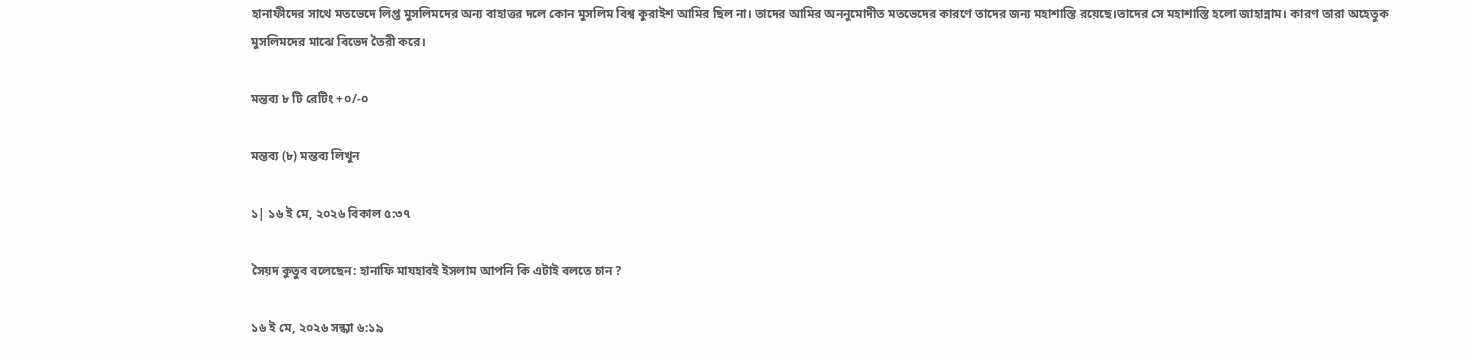হানাফীদের সাথে মতভেদে লিপ্ত মুসলিমদের অন্য বাহাত্তর দলে কোন মুসলিম বিশ্ব কুরাইশ আমির ছিল না। তাদের আমির অননুমোদীত মতভেদের কারণে তাদের জন্য মহাশাস্তি রয়েছে।তাদের সে মহাশাস্তি হলো জাহান্নাম। কারণ তারা অহেতুক মুসলিমদের মাঝে বিভেদ তৈরী করে।

মন্তব্য ৮ টি রেটিং +০/-০

মন্তব্য (৮) মন্তব্য লিখুন

১| ১৬ ই মে, ২০২৬ বিকাল ৫:৩৭

সৈয়দ কুতুব বলেছেন: হানাফি মাযহাবই ইসলাম আপনি কি এটাই বলতে চান ?

১৬ ই মে, ২০২৬ সন্ধ্যা ৬:১৯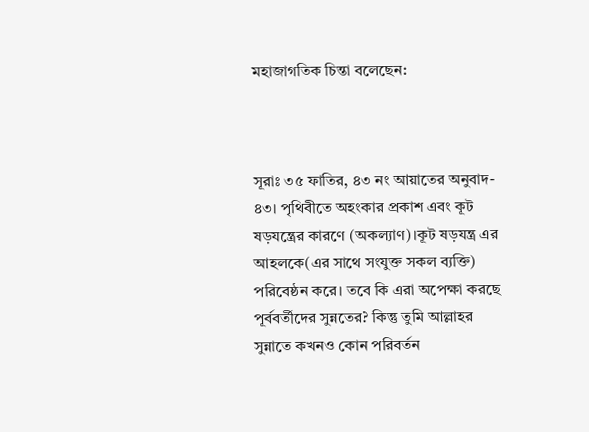মহাজাগতিক চিন্তা বলেছেন:



সূরাঃ ৩৫ ফাতির, ৪৩ নং আয়াতের অনুবাদ-
৪৩। পৃথিবীতে অহংকার প্রকাশ এবং কূট ষড়যন্ত্রের কারণে (অকল্যাণ)।কূট ষড়যন্ত্র এর আহলকে(এর সাথে সংযুক্ত সকল ব্যক্তি) পরিবেষ্ঠন করে। তবে কি এরা অপেক্ষা করছে পূর্ববর্তীদের সুন্নতের? কিন্তু তুমি আল্লাহর সুন্নাতে কখনও কোন পরিবর্তন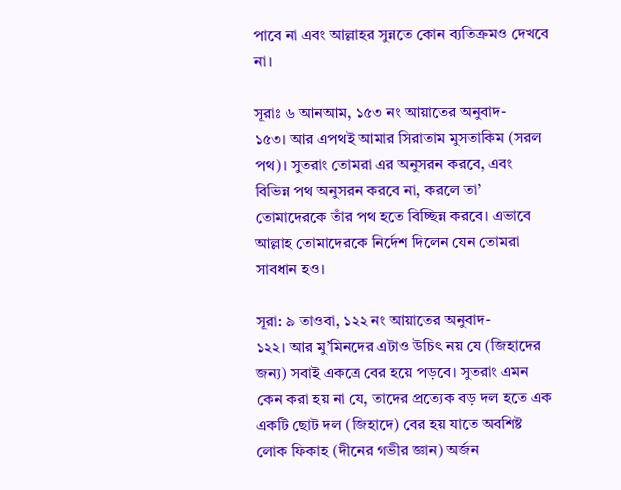পাবে না এবং আল্লাহর সুন্নতে কোন ব্যতিক্রমও দেখবে না।

সূরাঃ ৬ আনআম, ১৫৩ নং আয়াতের অনুবাদ-
১৫৩। আর এপথই আমার সিরাতাম মুসতাকিম (সরল পথ)। সুতরাং তোমরা এর অনুসরন করবে, এবং বিভিন্ন পথ অনুসরন করবে না, করলে তা’ তোমাদেরকে তাঁর পথ হতে বিচ্ছিন্ন করবে। এভাবে আল্লাহ তোমাদেরকে নির্দেশ দিলেন যেন তোমরা সাবধান হও।

সূরা: ৯ তাওবা, ১২২ নং আয়াতের অনুবাদ-
১২২। আর মু’মিনদের এটাও উচিৎ নয় যে (জিহাদের জন্য) সবাই একত্রে বের হয়ে পড়বে। সুতরাং এমন কেন করা হয় না যে, তাদের প্রত্যেক বড় দল হতে এক একটি ছোট দল (জিহাদে) বের হয় যাতে অবশিষ্ট লোক ফিকাহ (দীনের গভীর জ্ঞান) অর্জন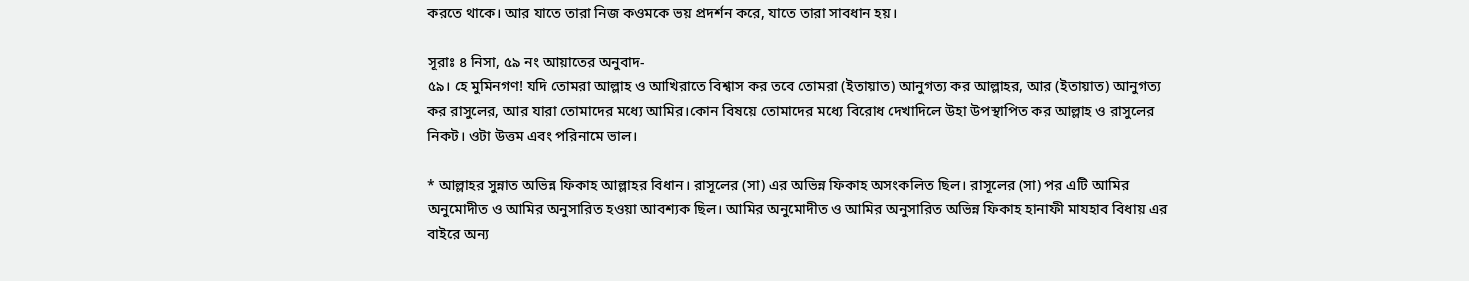করতে থাকে। আর যাতে তারা নিজ কওমকে ভয় প্রদর্শন করে, যাতে তারা সাবধান হয়।

সূরাঃ ৪ নিসা, ৫৯ নং আয়াতের অনুবাদ-
৫৯। হে মুমিনগণ! যদি তোমরা আল্লাহ ও আখিরাতে বিশ্বাস কর তবে তোমরা (ইতায়াত) আনুগত্য কর আল্লাহর, আর (ইতায়াত) আনুগত্য কর রাসুলের, আর যারা তোমাদের মধ্যে আমির।কোন বিষয়ে তোমাদের মধ্যে বিরোধ দেখাদিলে উহা উপস্থাপিত কর আল্লাহ ও রাসুলের নিকট। ওটা উত্তম এবং পরিনামে ভাল।

* আল্লাহর সুন্নাত অভিন্ন ফিকাহ আল্লাহর বিধান। রাসূলের (সা) এর অভিন্ন ফিকাহ অসংকলিত ছিল। রাসূলের (সা) পর এটি আমির অনুমোদীত ও আমির অনুসারিত হওয়া আবশ্যক ছিল। আমির অনুমোদীত ও আমির অনুসারিত অভিন্ন ফিকাহ হানাফী মাযহাব বিধায় এর বাইরে অন্য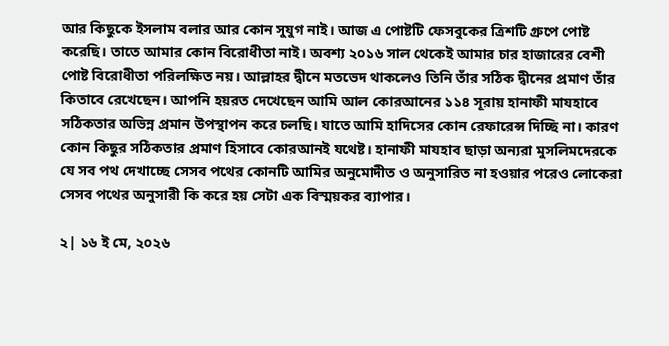আর কিছুকে ইসলাম বলার আর কোন সুযুগ নাই। আজ এ পোষ্টটি ফেসবুকের ত্রিশটি গ্রুপে পোষ্ট করেছি। তাতে আমার কোন বিরোধীতা নাই। অবশ্য ২০১৬ সাল থেকেই আমার চার হাজারের বেশী পোষ্ট বিরোধীতা পরিলক্ষিত নয়। আল্লাহর দ্বীনে মতভেদ থাকলেও তিনি তাঁর সঠিক দ্বীনের প্রমাণ তাঁর কিতাবে রেখেছেন। আপনি হয়রত দেখেছেন আমি আল কোরআনের ১১৪ সূরায় হানাফী মাযহাবে সঠিকতার অভিন্ন প্রমান উপস্থাপন করে চলছি। যাতে আমি হাদিসের কোন রেফারেন্স দিচ্ছি না। কারণ কোন কিছুর সঠিকতার প্রমাণ হিসাবে কোরআনই যথেষ্ট। হানাফী মাযহাব ছাড়া অন্যরা মুসলিমদেরকে যে সব পথ দেখাচ্ছে সেসব পথের কোনটি আমির অনুমোদীত ও অনুসারিত না হওয়ার পরেও লোকেরা সেসব পথের অনুসারী কি করে হয় সেটা এক বিস্ময়কর ব্যাপার।

২| ১৬ ই মে, ২০২৬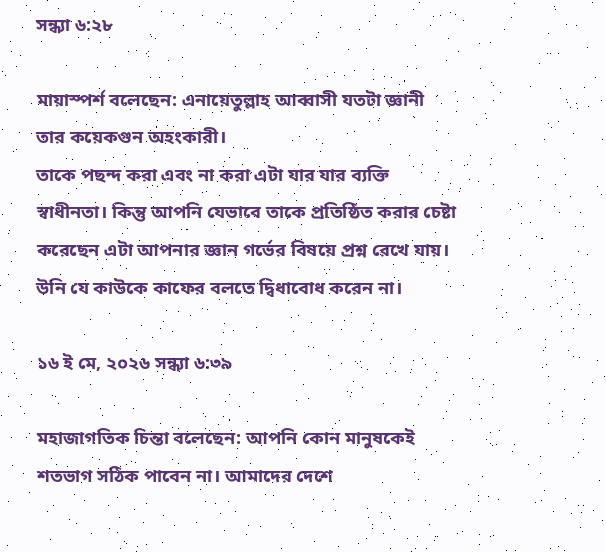সন্ধ্যা ৬:২৮

মায়াস্পর্শ বলেছেন: এনায়েতুল্লাহ আব্বাসী যতটা জ্ঞানী তার কয়েকগুন অহংকারী।
তাকে পছন্দ করা এবং না করা এটা যার যার ব্যক্তি স্বাধীনতা। কিন্তু আপনি যেভাবে তাকে প্রতিষ্ঠিত করার চেষ্টা করেছেন এটা আপনার জ্ঞান গর্ভের বিষয়ে প্রশ্ন রেখে যায়। উনি যে কাউকে কাফের বলতে দ্বিধাবোধ করেন না।

১৬ ই মে, ২০২৬ সন্ধ্যা ৬:৩৯

মহাজাগতিক চিন্তা বলেছেন: আপনি কোন মানুষকেই শতভাগ সঠিক পাবেন না। আমাদের দেশে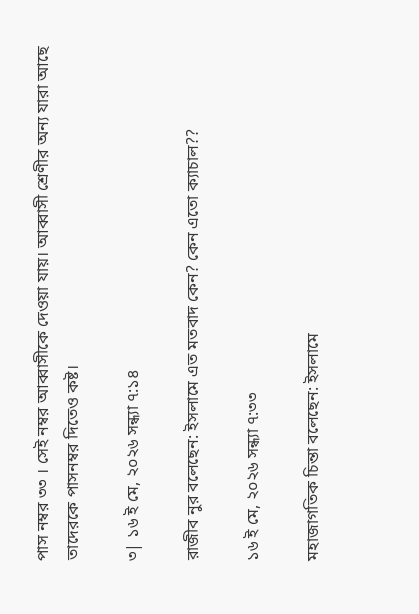পাস নম্বর ৩৩ । সেই নম্বর আব্বাসীকে দেওয়া যায়। আব্বাসী শ্রেণীর অন্য যারা আছে তাদেরকে পাসনম্বর দিতেও কষ্ট।

৩| ১৬ ই মে, ২০২৬ সন্ধ্যা ৭:১৪

রাজীব নুর বলেছেন: ইসলামে এত মতবাদ কেন? কেন এতো ক্যাচাল??

১৬ ই মে, ২০২৬ সন্ধ্যা ৭:৩৩

মহাজাগতিক চিন্তা বলেছেন: ইসলামে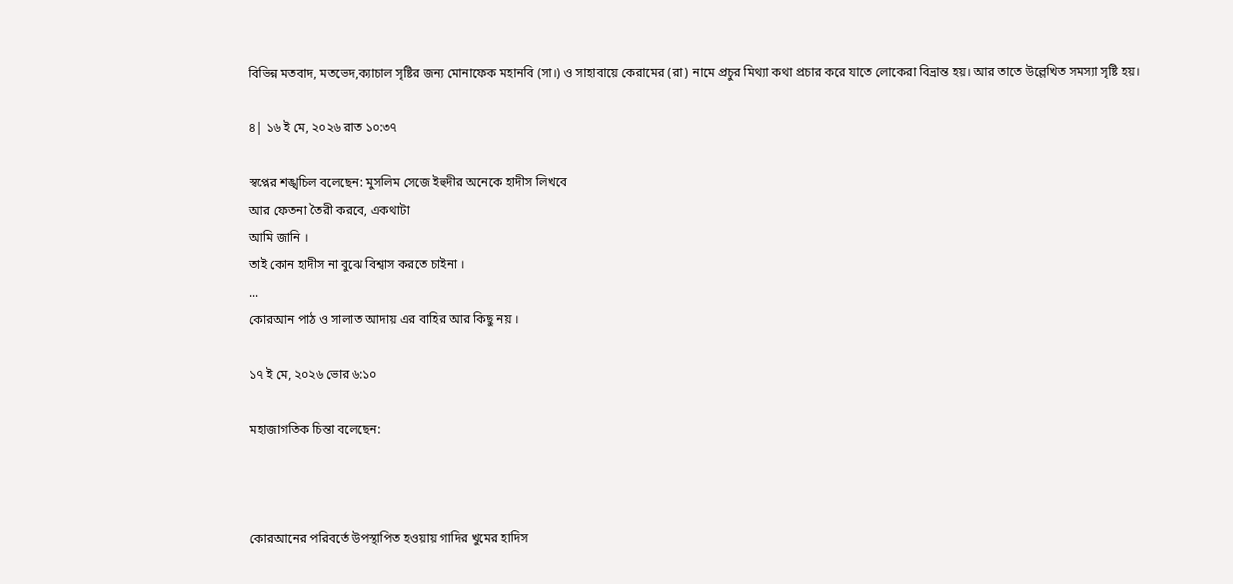বিভিন্ন মতবাদ, মতভেদ,ক্যাচাল সৃষ্টির জন্য মোনাফেক মহানবি (সা।) ও সাহাবায়ে কেরামের (রা) নামে প্রচুর মিথ্যা কথা প্রচার করে যাতে লোকেরা বিভ্রান্ত হয়। আর তাতে উল্লেখিত সমস্যা সৃষ্টি হয়।

৪| ১৬ ই মে, ২০২৬ রাত ১০:৩৭

স্বপ্নের শঙ্খচিল বলেছেন: মুসলিম সেজে ইহুদীর অনেকে হাদীস লিখবে
আর ফেতনা তৈরী করবে, একথাটা
আমি জানি ।
তাই কোন হাদীস না বুঝে বিশ্বাস করতে চাইনা ।
...
কোরআন পাঠ ও সালাত আদায় এর বাহির আর কিছু নয় ।

১৭ ই মে, ২০২৬ ভোর ৬:১০

মহাজাগতিক চিন্তা বলেছেন:



কোরআনের পরিবর্তে উপস্থাপিত হওয়ায় গাদির খুমের হাদিস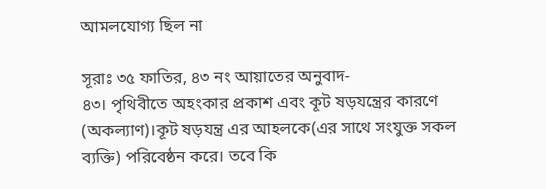আমলযোগ্য ছিল না

সূরাঃ ৩৫ ফাতির, ৪৩ নং আয়াতের অনুবাদ-
৪৩। পৃথিবীতে অহংকার প্রকাশ এবং কূট ষড়যন্ত্রের কারণে (অকল্যাণ)।কূট ষড়যন্ত্র এর আহলকে(এর সাথে সংযুক্ত সকল ব্যক্তি) পরিবেষ্ঠন করে। তবে কি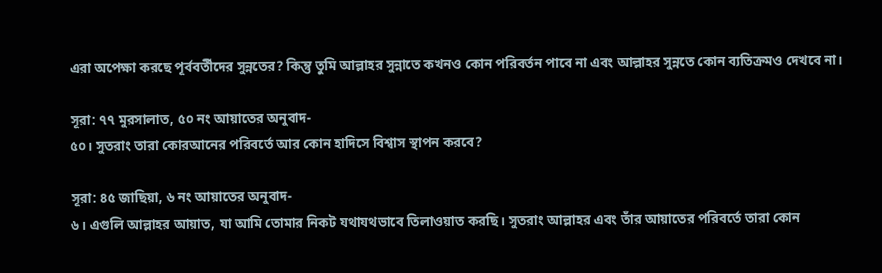এরা অপেক্ষা করছে পূর্ববর্তীদের সুন্নতের? কিন্তু তুমি আল্লাহর সুন্নাতে কখনও কোন পরিবর্তন পাবে না এবং আল্লাহর সুন্নতে কোন ব্যতিক্রমও দেখবে না।

সূরা: ৭৭ মুরসালাত, ৫০ নং আয়াতের অনুবাদ-
৫০। সুতরাং তারা কোরআনের পরিবর্তে আর কোন হাদিসে বিশ্বাস স্থাপন করবে?

সূরা: ৪৫ জাছিয়া, ৬ নং আয়াতের অনুবাদ-
৬। এগুলি আল্লাহর আয়াত, যা আমি তোমার নিকট যথাযথভাবে তিলাওয়াত করছি। সুতরাং আল্লাহর এবং তাঁর আয়াতের পরিবর্তে তারা কোন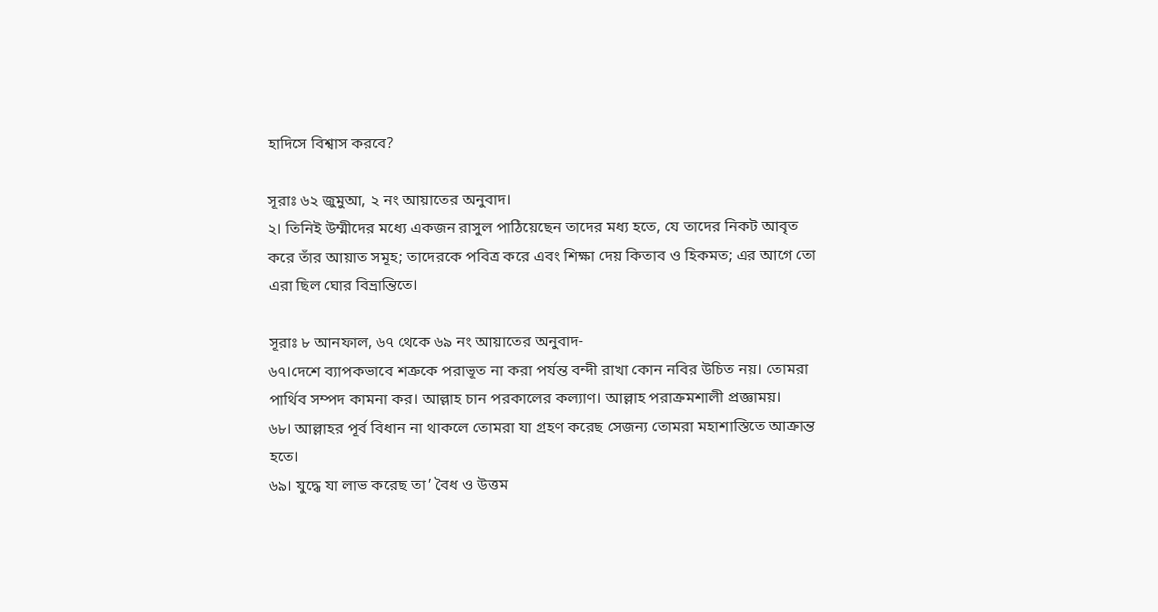হাদিসে বিশ্বাস করবে?

সূরাঃ ৬২ জুমুআ, ২ নং আয়াতের অনুবাদ।
২। তিনিই উম্মীদের মধ্যে একজন রাসুল পাঠিয়েছেন তাদের মধ্য হতে, যে তাদের নিকট আবৃত করে তাঁর আয়াত সমূহ; তাদেরকে পবিত্র করে এবং শিক্ষা দেয় কিতাব ও হিকমত; এর আগে তো এরা ছিল ঘোর বিভ্রান্তিতে।

সূরাঃ ৮ আনফাল, ৬৭ থেকে ৬৯ নং আয়াতের অনুবাদ-
৬৭।দেশে ব্যাপকভাবে শত্রুকে পরাভূত না করা পর্যন্ত বন্দী রাখা কোন নবির উচিত নয়। তোমরা পার্থিব সম্পদ কামনা কর। আল্লাহ চান পরকালের কল্যাণ। আল্লাহ পরাক্রমশালী প্রজ্ঞাময়।
৬৮। আল্লাহর পূর্ব বিধান না থাকলে তোমরা যা গ্রহণ করেছ সেজন্য তোমরা মহাশাস্তিতে আক্রান্ত হতে।
৬৯। যুদ্ধে যা লাভ করেছ তা’ বৈধ ও উত্তম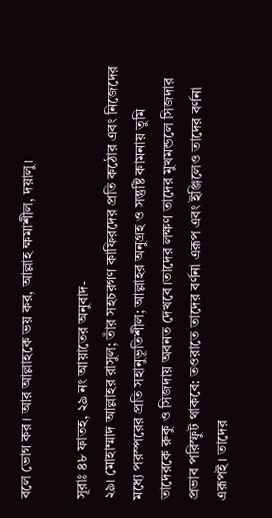বলে ভোগ কর। আর আল্লাহকে ভয় কর, আল্লাহ ক্ষমাশীল, দয়ালু।

সূরাঃ ৪৮ ফাতহ, ২৯ নং আয়াতের অনুবাদ-
২৯। মোহাম্মাদ আল্লাহর রাসুল; তাঁর সহচরগণ কাফিরদের প্রতি কঠোর এবং নিজেদের মধ্যে পরস্পরের প্রতি সহানুভূতিশীল; আল্লাহর অনুগ্রহ ও সন্তুষ্টি কামনায় তুমি তাদেরকে রুকু ও সিজদায় অবনত দেখবে।তাদের লক্ষণ তাদের মুখমন্ডলে সিজদার প্রভাব পরিস্ফুট থাকবে: তওরাতে তাদের বর্ণনা এরূপ এবং ইঞ্জিলেও তাদের বর্ণনা এরূপই। তাদের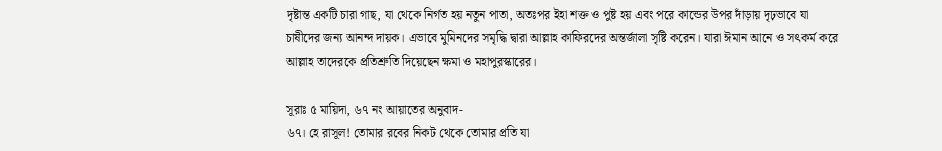দৃষ্টান্ত একটি চারা গাছ, যা থেকে নির্গত হয় নতুন পাতা, অতঃপর ইহা শক্ত ও পুষ্ট হয় এবং পরে কান্ডের উপর দাঁড়ায় দৃঢ়ভাবে যা চাষীদের জন্য আনন্দ দায়ক। এভাবে মুমিনদের সমৃদ্ধি দ্বারা আল্লাহ কাফিরদের অন্তর্জালা সৃষ্টি করেন। যারা ঈমান আনে ও সৎকর্ম করে আল্লাহ তাদেরকে প্রতিশ্রুতি দিয়েছেন ক্ষমা ও মহাপুরস্কারের।

সূরাঃ ৫ মায়িদা, ৬৭ নং আয়াতের অনুবাদ-
৬৭। হে রাসূল! তোমার রবের নিকট থেকে তোমার প্রতি যা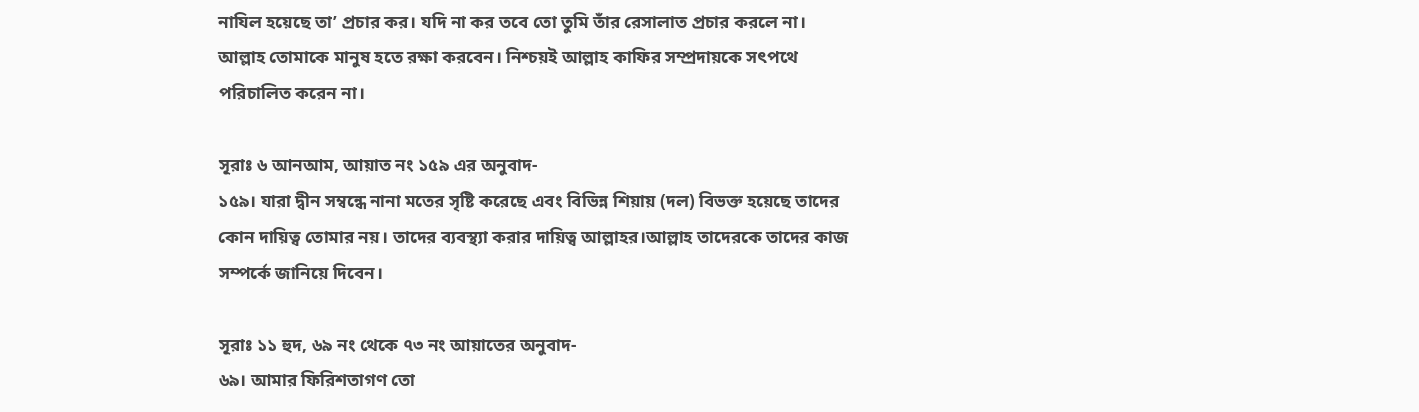নাযিল হয়েছে তা’ প্রচার কর। যদি না কর তবে তো তুমি তাঁর রেসালাত প্রচার করলে না। আল্লাহ তোমাকে মানুষ হতে রক্ষা করবেন। নিশ্চয়ই আল্লাহ কাফির সম্প্রদায়কে সৎপথে পরিচালিত করেন না।

সূরাঃ ৬ আনআম, আয়াত নং ১৫৯ এর অনুবাদ-
১৫৯। যারা দ্বীন সম্বন্ধে নানা মতের সৃষ্টি করেছে এবং বিভিন্ন শিয়ায় (দল) বিভক্ত হয়েছে তাদের কোন দায়িত্ব তোমার নয়। তাদের ব্যবস্থ্যা করার দায়িত্ব আল্লাহর।আল্লাহ তাদেরকে তাদের কাজ সম্পর্কে জানিয়ে দিবেন।

সূরাঃ ১১ হুদ, ৬৯ নং থেকে ৭৩ নং আয়াতের অনুবাদ-
৬৯। আমার ফিরিশতাগণ তো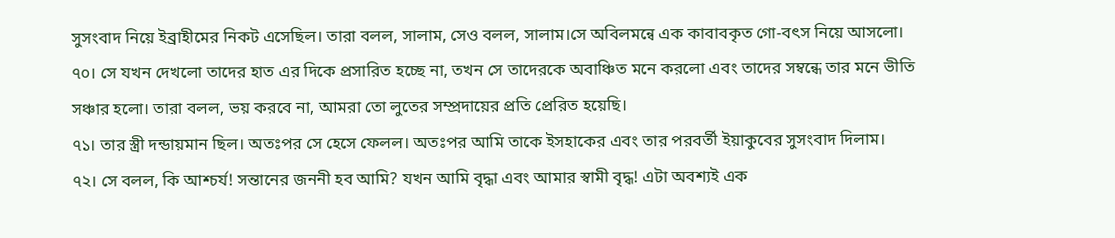সুসংবাদ নিয়ে ইব্রাহীমের নিকট এসেছিল। তারা বলল, সালাম, সেও বলল, সালাম।সে অবিলমন্বে এক কাবাবকৃত গো-বৎস নিয়ে আসলো।
৭০। সে যখন দেখলো তাদের হাত এর দিকে প্রসারিত হচ্ছে না, তখন সে তাদেরকে অবাঞ্চিত মনে করলো এবং তাদের সম্বন্ধে তার মনে ভীতি সঞ্চার হলো। তারা বলল, ভয় করবে না, আমরা তো লুতের সম্প্রদায়ের প্রতি প্রেরিত হয়েছি।
৭১। তার স্ত্রী দন্ডায়মান ছিল। অতঃপর সে হেসে ফেলল। অতঃপর আমি তাকে ইসহাকের এবং তার পরবর্তী ইয়াকুবের সুসংবাদ দিলাম।
৭২। সে বলল, কি আশ্চর্য! সন্তানের জননী হব আমি? যখন আমি বৃদ্ধা এবং আমার স্বামী বৃদ্ধ! এটা অবশ্যই এক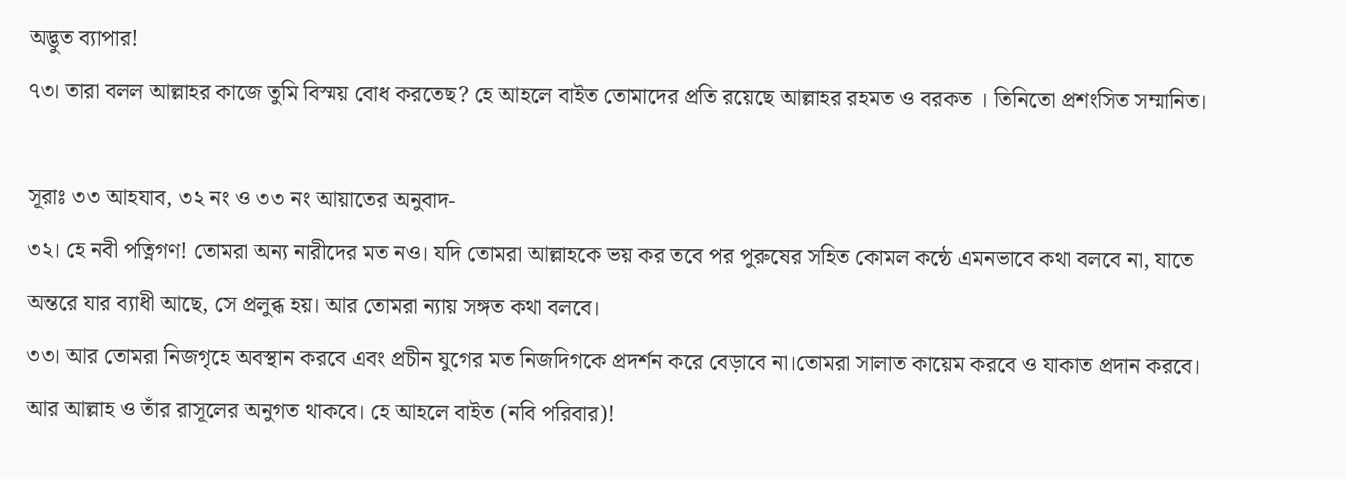অদ্ভুত ব্যাপার!
৭৩। তারা বলল আল্লাহর কাজে তুমি বিস্ময় বোধ করতেছ? হে আহলে বাইত তোমাদের প্রতি রয়েছে আল্লাহর রহমত ও বরকত । তিনিতো প্রশংসিত সম্মানিত।

সূরাঃ ৩৩ আহযাব, ৩২ নং ও ৩৩ নং আয়াতের অনুবাদ-
৩২। হে নবী পত্নিগণ! তোমরা অন্য নারীদের মত নও। যদি তোমরা আল্লাহকে ভয় কর তবে পর পুরুষের সহিত কোমল কন্ঠে এমনভাবে কথা বলবে না, যাতে অন্তরে যার ব্যাধী আছে, সে প্রলুব্ধ হয়। আর তোমরা ন্যায় সঙ্গত কথা বলবে।
৩৩। আর তোমরা নিজগৃহে অবস্থান করবে এবং প্রচীন যুগের মত নিজদিগকে প্রদর্শন করে বেড়াবে না।তোমরা সালাত কায়েম করবে ও যাকাত প্রদান করবে। আর আল্লাহ ও তাঁর রাসূলের অনুগত থাকবে। হে আহলে বাইত (নবি পরিবার)!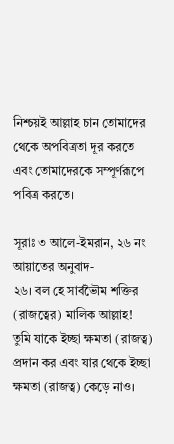নিশ্চয়ই আল্লাহ চান তোমাদের থেকে অপবিত্রতা দূর করতে এবং তোমাদেরকে সম্পূর্ণরূপে পবিত্র করতে।

সূরাঃ ৩ আলে-ইমরান, ২৬ নং আয়াতের অনুবাদ-
২৬। বল হে সার্বভৈৗম শক্তির (রাজত্বের) মালিক আল্লাহ! তুমি যাকে ইচ্ছা ক্ষমতা (রাজত্ব) প্রদান কর এবং যার থেকে ইচ্ছা ক্ষমতা (রাজত্ব) কেড়ে নাও।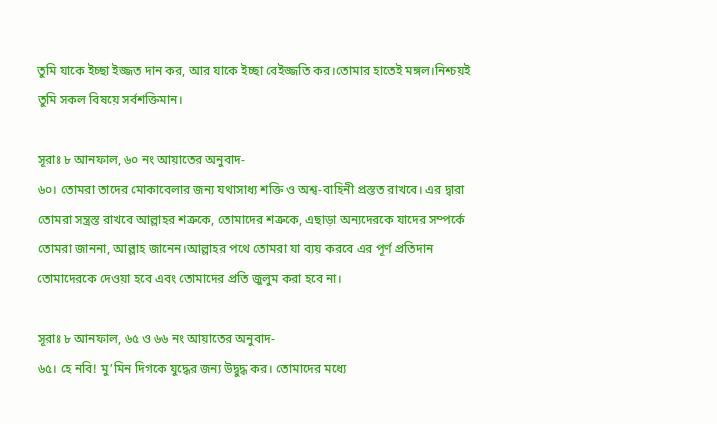তুমি যাকে ইচ্ছা ইজ্জত দান কর, আর যাকে ইচ্ছা বেইজ্জতি কর।তোমার হাতেই মঙ্গল।নিশ্চয়ই তুমি সকল বিষয়ে সর্বশক্তিমান।

সূরাঃ ৮ আনফাল, ৬০ নং আয়াতের অনুবাদ-
৬০। তোমরা তাদের মোকাবেলার জন্য যথাসাধ্য শক্তি ও অশ্ব-বাহিনী প্রস্তত রাখবে। এর দ্বারা তোমরা সন্ত্রস্ত রাখবে আল্লাহর শত্রুকে, তোমাদের শত্রুকে, এছাড়া অন্যদেরকে যাদের সম্পর্কে তোমরা জাননা, আল্লাহ জানেন।আল্লাহর পথে তোমরা যা ব্যয় করবে এর পূর্ণ প্রতিদান তোমাদেরকে দেওয়া হবে এবং তোমাদের প্রতি জুলুম করা হবে না।

সূরাঃ ৮ আনফাল, ৬৫ ও ৬৬ নং আয়াতের অনুবাদ-
৬৫। হে নবি! মু’মিন দিগকে যুদ্ধের জন্য উদ্বুদ্ধ কর। তোমাদের মধ্যে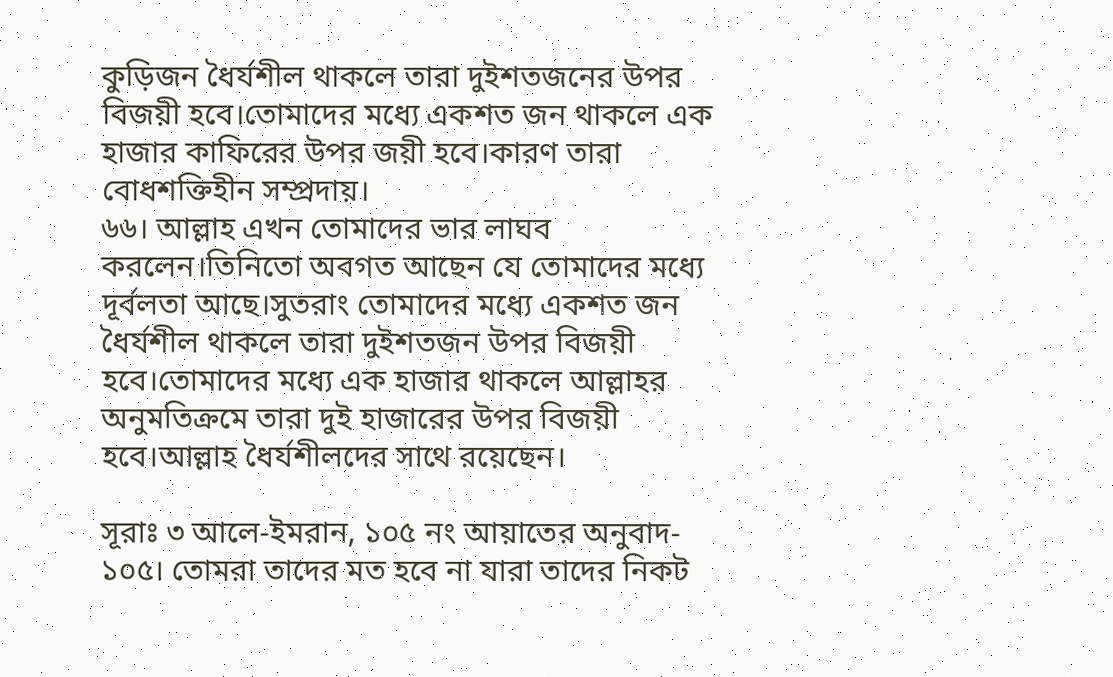কুড়িজন ধৈর্যশীল থাকলে তারা দুইশতজনের উপর বিজয়ী হবে।তোমাদের মধ্যে একশত জন থাকলে এক হাজার কাফিরের উপর জয়ী হবে।কারণ তারা বোধশক্তিহীন সম্প্রদায়।
৬৬। আল্লাহ এখন তোমাদের ভার লাঘব করলেন।তিনিতো অবগত আছেন যে তোমাদের মধ্যে দূর্বলতা আছে।সুতরাং তোমাদের মধ্যে একশত জন ধৈর্যশীল থাকলে তারা দুইশতজন উপর বিজয়ী হবে।তোমাদের মধ্যে এক হাজার থাকলে আল্লাহর অনুমতিক্রমে তারা দুই হাজারের উপর বিজয়ী হবে।আল্লাহ ধৈর্যশীলদের সাথে রয়েছেন।

সূরাঃ ৩ আলে-ইমরান, ১০৫ নং আয়াতের অনুবাদ-
১০৫। তোমরা তাদের মত হবে না যারা তাদের নিকট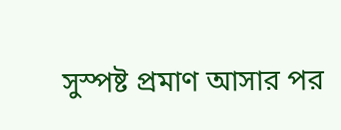সুস্পষ্ট প্রমাণ আসার পর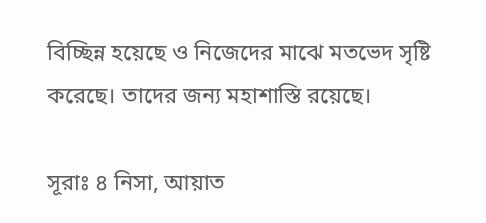বিচ্ছিন্ন হয়েছে ও নিজেদের মাঝে মতভেদ সৃষ্টি করেছে। তাদের জন্য মহাশাস্তি রয়েছে।

সূরাঃ ৪ নিসা, আয়াত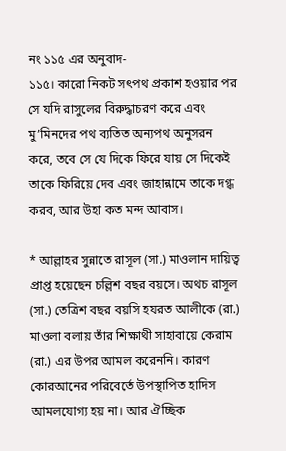নং ১১৫ এর অনুবাদ-
১১৫। কারো নিকট সৎপথ প্রকাশ হওয়ার পর সে যদি রাসুলের বিরুদ্ধাচরণ করে এবং মু’মিনদের পথ ব্যতিত অন্যপথ অনুসরন করে, তবে সে যে দিকে ফিরে যায় সে দিকেই তাকে ফিরিয়ে দেব এবং জাহান্নামে তাকে দগ্ধ করব, আর উহা কত মন্দ আবাস।

* আল্লাহর সুন্নাতে রাসূল (সা.) মাওলান দায়িত্ব প্রাপ্ত হয়েছেন চল্লিশ বছর বয়সে। অথচ রাসূল (সা.) তেত্রিশ বছর বয়সি হযরত আলীকে (রা.) মাওলা বলায় তাঁর শিক্ষাথী সাহাবায়ে কেরাম (রা.) এর উপর আমল করেননি। কারণ কোরআনের পরিবের্তে উপস্থাপিত হাদিস আমলযোগ্য হয় না। আর ঐচ্ছিক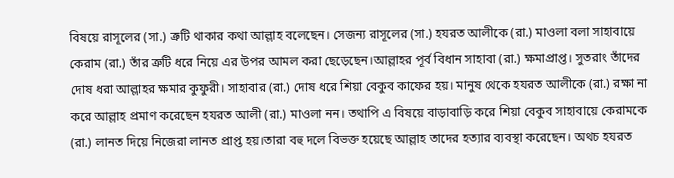বিষয়ে রাসূলের (সা.) ত্রুটি থাকার কথা আল্লাহ বলেছেন। সেজন্য রাসূলের (সা.) হযরত আলীকে (রা.) মাওলা বলা সাহাবায়ে কেরাম (রা.) তাঁর ত্রুটি ধরে নিয়ে এর উপর আমল করা ছেড়েছেন।আল্লাহর পূর্ব বিধান সাহাবা (রা.) ক্ষমাপ্রাপ্ত। সুতরাং তাঁদের দোষ ধরা আল্লাহর ক্ষমার কুফুরী। সাহাবার (রা.) দোষ ধরে শিয়া বেকুব কাফের হয়। মানুষ থেকে হযরত আলীকে (রা.) রক্ষা না করে আল্লাহ প্রমাণ করেছেন হযরত আলী (রা.) মাওলা নন। তথাপি এ বিষয়ে বাড়াবাড়ি করে শিয়া বেকুব সাহাবায়ে কেরামকে (রা.) লানত দিয়ে নিজেরা লানত প্রাপ্ত হয়।তারা বহু দলে বিভক্ত হয়েছে আল্লাহ তাদের হত্যার ব্যবস্থা করেছেন। অথচ হযরত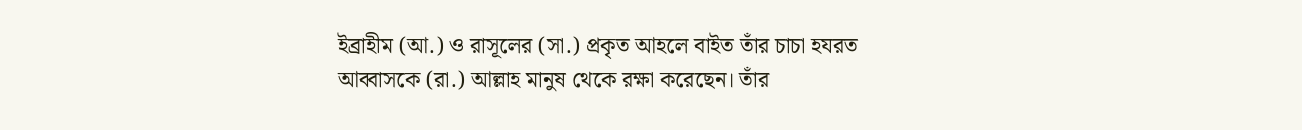ইব্রাহীম (আ.) ও রাসূলের (সা.) প্রকৃত আহলে বাইত তাঁর চাচা হযরত আব্বাসকে (রা.) আল্লাহ মানুষ থেকে রক্ষা করেছেন। তাঁর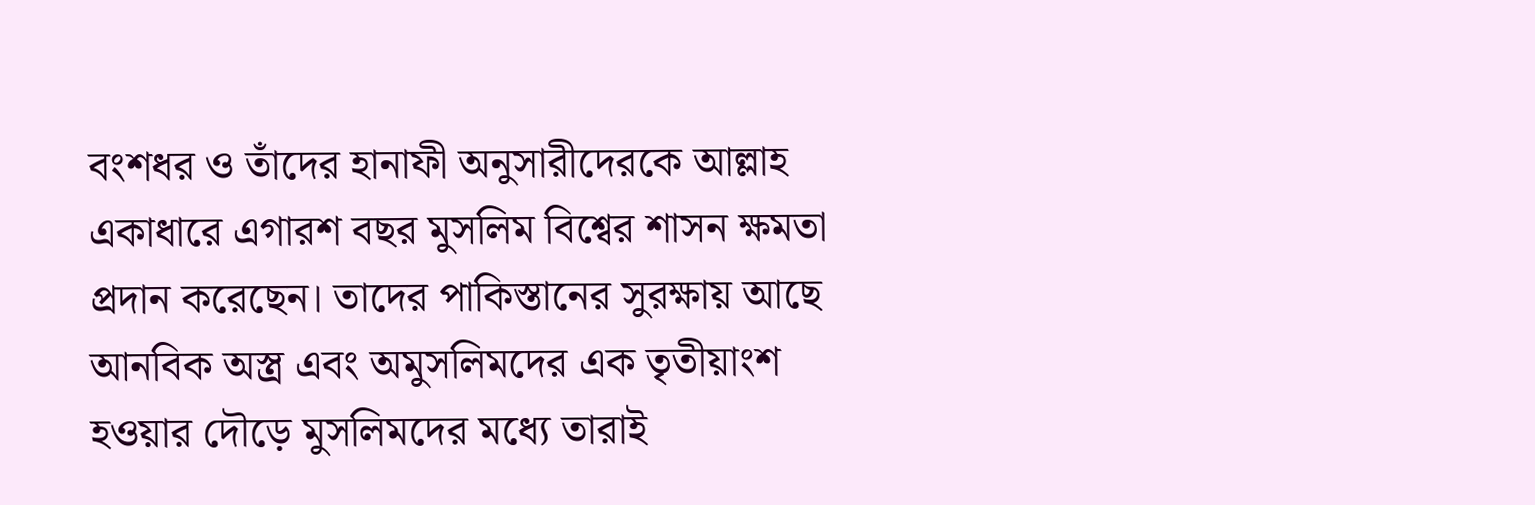বংশধর ও তাঁদের হানাফী অনুসারীদেরকে আল্লাহ একাধারে এগারশ বছর মুসলিম বিশ্বের শাসন ক্ষমতা প্রদান করেছেন। তাদের পাকিস্তানের সুরক্ষায় আছে আনবিক অস্ত্র এবং অমুসলিমদের এক তৃতীয়াংশ হওয়ার দৌড়ে মুসলিমদের মধ্যে তারাই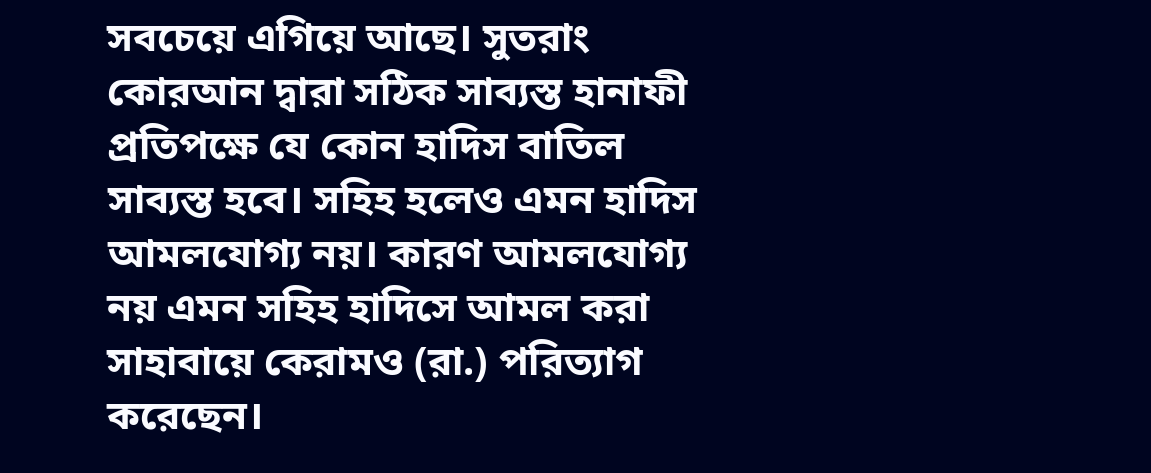সবচেয়ে এগিয়ে আছে। সুতরাং কোরআন দ্বারা সঠিক সাব্যস্ত হানাফী প্রতিপক্ষে যে কোন হাদিস বাতিল সাব্যস্ত হবে। সহিহ হলেও এমন হাদিস আমলযোগ্য নয়। কারণ আমলযোগ্য নয় এমন সহিহ হাদিসে আমল করা সাহাবায়ে কেরামও (রা.) পরিত্যাগ করেছেন।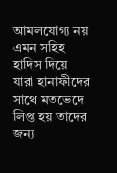আমলযোগ্য নয় এমন সহিহ হাদিস দিয়ে যারা হানাফীদের সাথে মতভেদে লিপ্ত হয় তাদের জন্য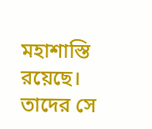মহাশাস্তি রয়েছে। তাদের সে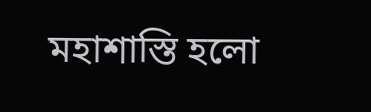মহাশাস্তি হলো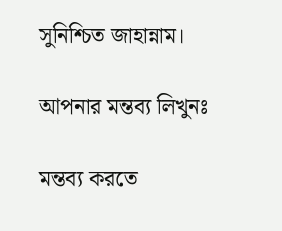সুনিশ্চিত জাহান্নাম।

আপনার মন্তব্য লিখুনঃ

মন্তব্য করতে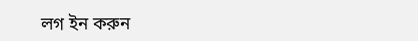লগ ইন করুন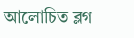আলোচিত ব্লগ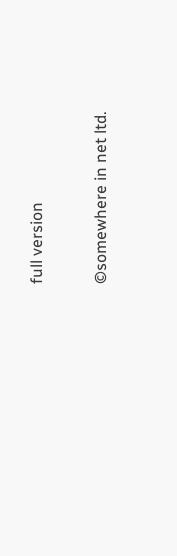full version

©somewhere in net ltd.